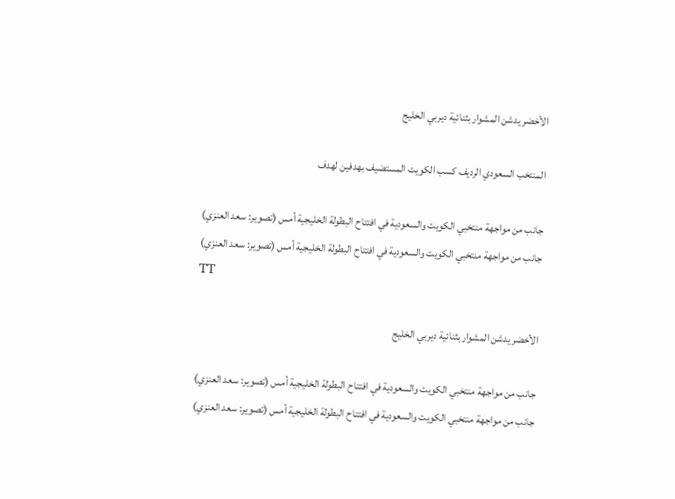الأخضر يدشن المشوار بثنائية ديربي الخليج

المنتخب السعودي الرديف كسب الكويت المستضيف بهدفين لهدف

جانب من مواجهة منتخبي الكويت والسعودية في افتتاح البطولة الخليجية أمس (تصوير: سعد العنزي)
جانب من مواجهة منتخبي الكويت والسعودية في افتتاح البطولة الخليجية أمس (تصوير: سعد العنزي)
TT

الأخضر يدشن المشوار بثنائية ديربي الخليج

جانب من مواجهة منتخبي الكويت والسعودية في افتتاح البطولة الخليجية أمس (تصوير: سعد العنزي)
جانب من مواجهة منتخبي الكويت والسعودية في افتتاح البطولة الخليجية أمس (تصوير: سعد العنزي)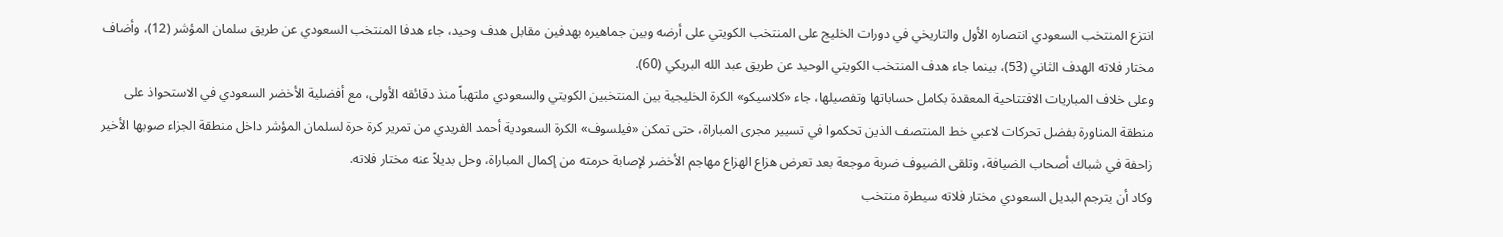انتزع المنتخب السعودي انتصاره الأول والتاريخي في دورات الخليج على المنتخب الكويتي على أرضه وبين جماهيره بهدفين مقابل هدف وحيد، جاء هدفا المنتخب السعودي عن طريق سلمان المؤشر (12)، وأضاف مختار فلاته الهدف الثاني (53)، بينما جاء هدف المنتخب الكويتي الوحيد عن طريق عبد الله البريكي (60).
وعلى خلاف المباريات الافتتاحية المعقدة بكامل حساباتها وتفصيلها، جاء «كلاسيكو» الكرة الخليجية بين المنتخبين الكويتي والسعودي ملتهباً منذ دقائقه الأولى، مع أفضلية الأخضر السعودي في الاستحواذ على منطقة المناورة بفضل تحركات لاعبي خط المنتصف الذين تحكموا في تسيير مجرى المباراة، حتى تمكن «فيلسوف» الكرة السعودية أحمد الفريدي من تمرير كرة حرة لسلمان المؤشر داخل منطقة الجزاء صوبها الأخير زاحفة في شباك أصحاب الضيافة، وتلقى الضيوف ضربة موجعة بعد تعرض هزاع الهزاع مهاجم الأخضر لإصابة حرمته من إكمال المباراة، وحل بديلاً عنه مختار فلاته.
وكاد أن يترجم البديل السعودي مختار فلاته سيطرة منتخب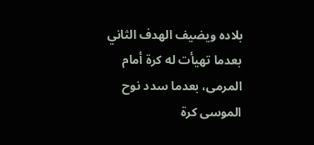بلاده ويضيف الهدف الثاني بعدما تهيأت له كرة أمام المرمى، بعدما سدد نوح الموسى كرة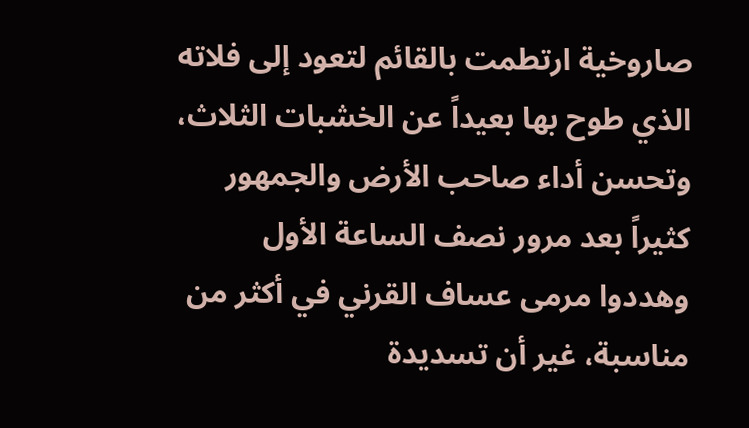صاروخية ارتطمت بالقائم لتعود إلى فلاته الذي طوح بها بعيداً عن الخشبات الثلاث، وتحسن أداء صاحب الأرض والجمهور كثيراً بعد مرور نصف الساعة الأول وهددوا مرمى عساف القرني في أكثر من مناسبة، غير أن تسديدة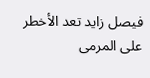فيصل زايد تعد الأخطر على المرمى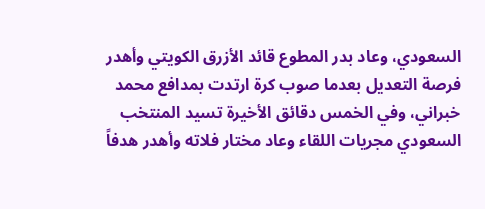السعودي، وعاد بدر المطوع قائد الأزرق الكويتي وأهدر فرصة التعديل بعدما صوب كرة ارتدت بمدافع محمد خبراني، وفي الخمس دقائق الأخيرة تسيد المنتخب السعودي مجريات اللقاء وعاد مختار فلاته وأهدر هدفاً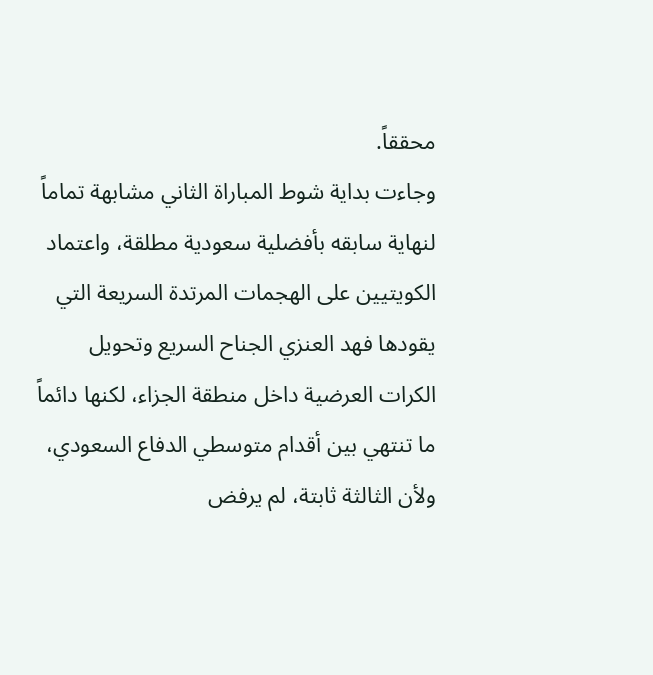محققاً.
وجاءت بداية شوط المباراة الثاني مشابهة تماماً لنهاية سابقه بأفضلية سعودية مطلقة، واعتماد الكويتيين على الهجمات المرتدة السريعة التي يقودها فهد العنزي الجناح السريع وتحويل الكرات العرضية داخل منطقة الجزاء، لكنها دائماً ما تنتهي بين أقدام متوسطي الدفاع السعودي، ولأن الثالثة ثابتة، لم يرفض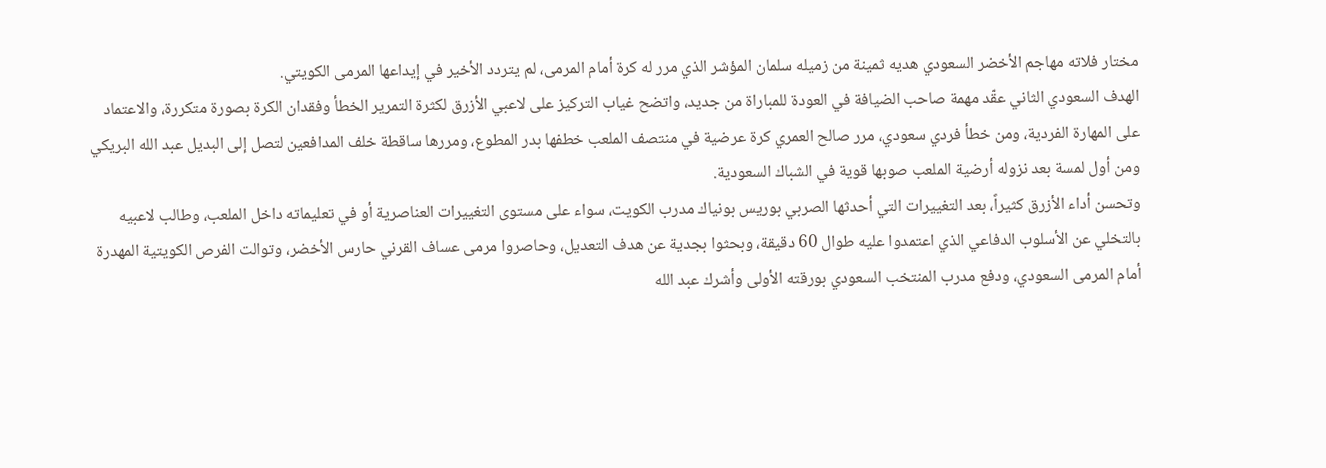مختار فلاته مهاجم الأخضر السعودي هديه ثمينة من زميله سلمان المؤشر الذي مرر له كرة أمام المرمى، لم يتردد الأخير في إيداعها المرمى الكويتي.
الهدف السعودي الثاني عقّد مهمة صاحب الضيافة في العودة للمباراة من جديد، واتضح غياب التركيز على لاعبي الأزرق لكثرة التمرير الخطأ وفقدان الكرة بصورة متكررة، والاعتماد على المهارة الفردية، ومن خطأ فردي سعودي، مرر صالح العمري كرة عرضية في منتصف الملعب خطفها بدر المطوع، ومررها ساقطة خلف المدافعين لتصل إلى البديل عبد الله البريكي ومن أول لمسة بعد نزوله أرضية الملعب صوبها قوية في الشباك السعودية.
وتحسن أداء الأزرق كثيراً، بعد التغييرات التي أحدثها الصربي بوريس بونياك مدرب الكويت، سواء على مستوى التغييرات العناصرية أو في تعليماته داخل الملعب، وطالب لاعبيه بالتخلي عن الأسلوب الدفاعي الذي اعتمدوا عليه طوال 60 دقيقة، وبحثوا بجدية عن هدف التعديل، وحاصروا مرمى عساف القرني حارس الأخضر، وتوالت الفرص الكويتية المهدرة أمام المرمى السعودي، ودفع مدرب المنتخب السعودي بورقته الأولى وأشرك عبد الله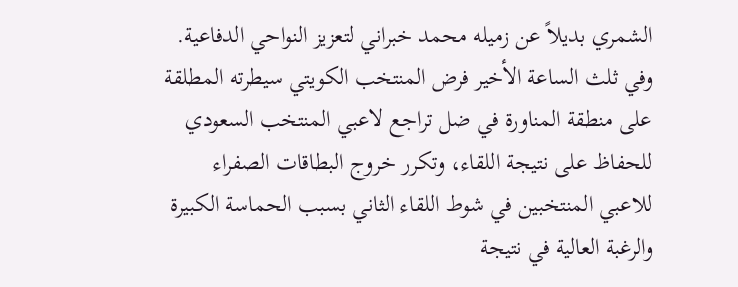الشمري بديلاً عن زميله محمد خبراني لتعزيز النواحي الدفاعية.
وفي ثلث الساعة الأخير فرض المنتخب الكويتي سيطرته المطلقة على منطقة المناورة في ضل تراجع لاعبي المنتخب السعودي للحفاظ على نتيجة اللقاء، وتكرر خروج البطاقات الصفراء للاعبي المنتخبين في شوط اللقاء الثاني بسبب الحماسة الكبيرة والرغبة العالية في نتيجة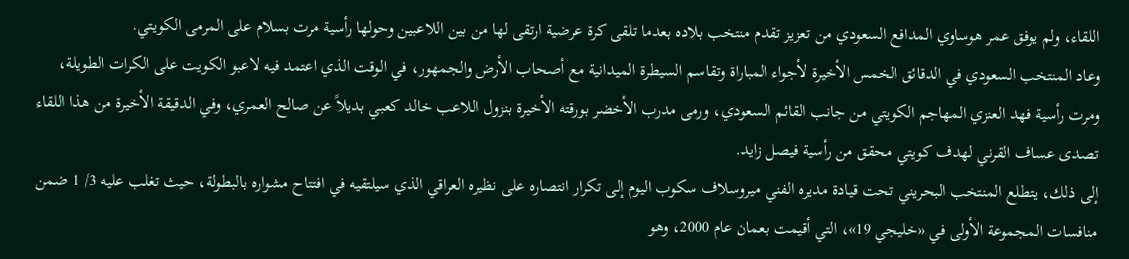اللقاء، ولم يوفق عمر هوساوي المدافع السعودي من تعزيز تقدم منتخب بلاده بعدما تلقى كرة عرضية ارتقى لها من بين اللاعبين وحولها رأسية مرت بسلام على المرمى الكويتي.
وعاد المنتخب السعودي في الدقائق الخمس الأخيرة لأجواء المباراة وتقاسم السيطرة الميدانية مع أصحاب الأرض والجمهور، في الوقت الذي اعتمد فيه لاعبو الكويت على الكرات الطويلة، ومرت رأسية فهد العنزي المهاجم الكويتي من جانب القائم السعودي، ورمى مدرب الأخضر بورقته الأخيرة بنزول اللاعب خالد كعبي بديلاً عن صالح العمري، وفي الدقيقة الأخيرة من هذا اللقاء تصدى عساف القرني لهدف كويتي محقق من رأسية فيصل زايد.
إلى ذلك، يتطلع المنتخب البحريني تحت قيادة مديره الفني ميروسلاف سكوب اليوم إلى تكرار انتصاره على نظيره العراقي الذي سيلتقيه في افتتاح مشواره بالبطولة، حيث تغلب عليه 3/ 1 ضمن منافسات المجموعة الأولى في «خليجي 19»، التي أقيمت بعمان عام 2000، وهو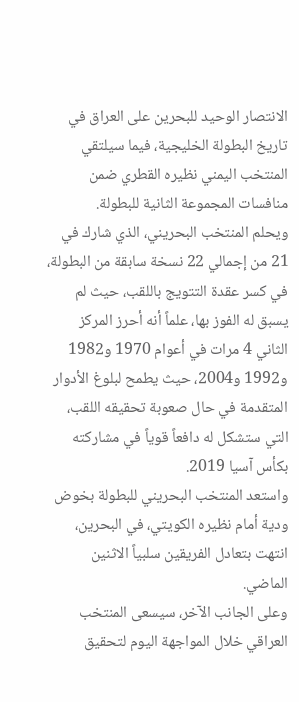الانتصار الوحيد للبحرين على العراق في تاريخ البطولة الخليجية، فيما سيلتقي المنتخب اليمني نظيره القطري ضمن منافسات المجموعة الثانية للبطولة.
ويحلم المنتخب البحريني، الذي شارك في 21 من إجمالي 22 نسخة سابقة من البطولة، في كسر عقدة التتويج باللقب، حيث لم يسبق له الفوز بها، علماً أنه أحرز المركز الثاني 4 مرات في أعوام 1970 و1982 و1992 و2004، حيث يطمح لبلوغ الأدوار المتقدمة في حال صعوبة تحقيقه اللقب، التي ستشكل له دافعاً قوياً في مشاركته بكأس آسيا 2019.
واستعد المنتخب البحريني للبطولة بخوض ودية أمام نظيره الكويتي، في البحرين، انتهت بتعادل الفريقين سلبياً الاثنين الماضي.
وعلى الجانب الآخر، سيسعى المنتخب العراقي خلال المواجهة اليوم لتحقيق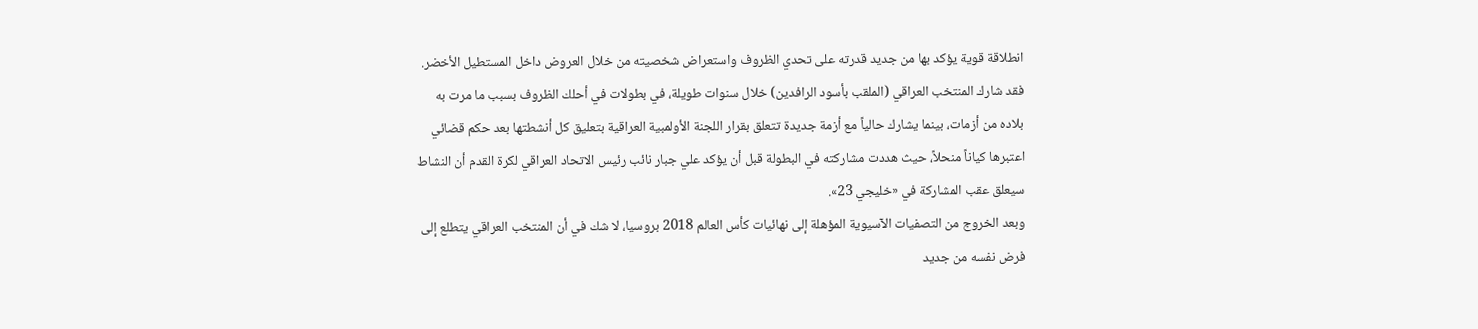انطلاقة قوية يؤكد بها من جديد قدرته على تحدي الظروف واستعراض شخصيته من خلال العروض داخل المستطيل الأخضر.
فقد شارك المنتخب العراقي (الملقب بأسود الرافدين) خلال سنوات طويلة، في بطولات في أحلك الظروف بسبب ما مرت به بلاده من أزمات، بينما يشارك حالياً مع أزمة جديدة تتعلق بقرار اللجنة الأولمبية العراقية بتعليق كل أنشطتها بعد حكم قضائي اعتبرها كياناً منحلاً، حيث هددت مشاركته في البطولة قبل أن يؤكد علي جبار نائب رئيس الاتحاد العراقي لكرة القدم أن النشاط سيعلق عقب المشاركة في «خليجي 23».
وبعد الخروج من التصفيات الآسيوية المؤهلة إلى نهائيات كأس العالم 2018 بروسيا، لا شك في أن المنتخب العراقي يتطلع إلى فرض نفسه من جديد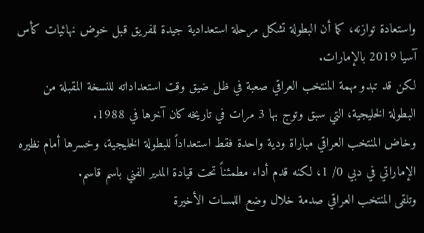واستعادة توازنه، كما أن البطولة تشكل مرحلة استعدادية جيدة للفريق قبل خوض نهائيات كأس آسيا 2019 بالإمارات.
لكن قد تبدو مهمة المنتخب العراقي صعبة في ظل ضيق وقت استعداداته للنسخة المقبلة من البطولة الخليجية، التي سبق وتوج بها 3 مرات في تاريخه كان آخرها في 1988.
وخاض المنتخب العراقي مباراة ودية واحدة فقط استعداداً للبطولة الخليجية، وخسرها أمام نظيره الإماراتي في دبي 0/ 1، لكنه قدم أداء مطمئناً تحت قيادة المدير الفني باسم قاسم.
وتلقى المنتخب العراقي صدمة خلال وضع اللمسات الأخيرة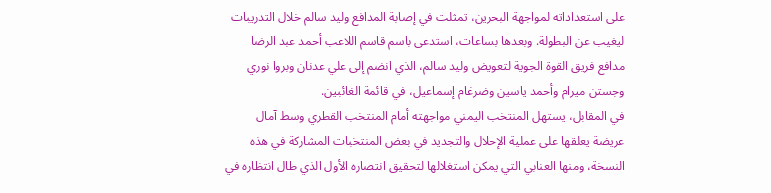على استعداداته لمواجهة البحرين، تمثلت في إصابة المدافع وليد سالم خلال التدريبات ليغيب عن البطولة. وبعدها بساعات، استدعى باسم قاسم اللاعب أحمد عبد الرضا مدافع فريق القوة الجوية لتعويض وليد سالم، الذي انضم إلى علي عدنان وبروا نوري وجستن ميرام وأحمد ياسين وضرغام إسماعيل، في قائمة الغائبين.
في المقابل، يستهل المنتخب اليمني مواجهته أمام المنتخب القطري وسط آمال عريضة يعلقها على عملية الإحلال والتجديد في بعض المنتخبات المشاركة في هذه النسخة، ومنها العنابي التي يمكن استغلالها لتحقيق انتصاره الأول الذي طال انتظاره في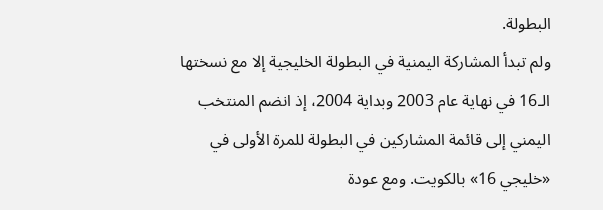البطولة.
ولم تبدأ المشاركة اليمنية في البطولة الخليجية إلا مع نسختها الـ16 في نهاية عام 2003 وبداية 2004، إذ انضم المنتخب اليمني إلى قائمة المشاركين في البطولة للمرة الأولى في «خليجي 16» بالكويت. ومع عودة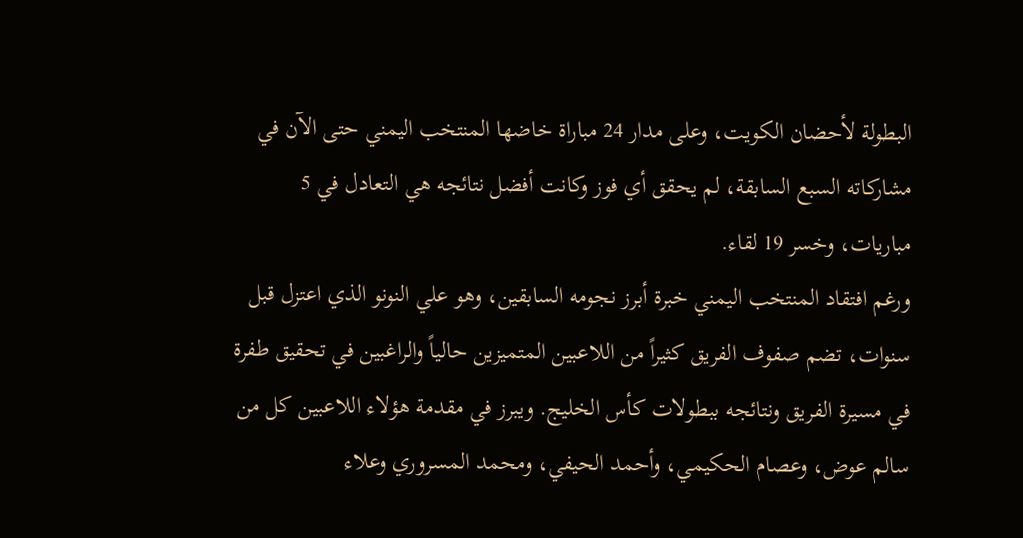البطولة لأحضان الكويت، وعلى مدار 24 مباراة خاضها المنتخب اليمني حتى الآن في مشاركاته السبع السابقة، لم يحقق أي فوز وكانت أفضل نتائجه هي التعادل في 5 مباريات، وخسر 19 لقاء.
ورغم افتقاد المنتخب اليمني خبرة أبرز نجومه السابقين، وهو علي النونو الذي اعتزل قبل سنوات، تضم صفوف الفريق كثيراً من اللاعبين المتميزين حالياً والراغبين في تحقيق طفرة في مسيرة الفريق ونتائجه ببطولات كأس الخليج. ويبرز في مقدمة هؤلاء اللاعبين كل من سالم عوض، وعصام الحكيمي، وأحمد الحيفي، ومحمد المسروري وعلاء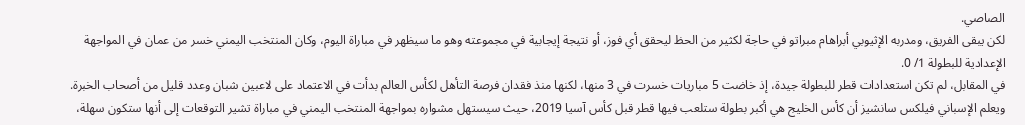الصاصي.
لكن يبقى الفريق، ومدربه الإثيوبي أبراهام مبراتو في حاجة لكثير من الحظ ليحقق أي فوز، أو نتيجة إيجابية في مجموعته وهو ما سيظهر في مباراة اليوم، وكان المنتخب اليمني خسر من عمان في المواجهة الإعدادية للبطولة 1/ 0.
في المقابل، لم تكن استعدادات قطر للبطولة جيدة، إذ خاضت 5 مباريات خسرت في 3 منها، لكنها منذ فقدان فرصة التأهل لكأس العالم بدأت في الاعتماد على لاعبين شبان وعدد قليل من أصحاب الخبرة.
ويعلم الإسباني فيلكس سانشيز أن كأس الخليج هي أكبر بطولة ستلعب فيها قطر قبل كأس آسيا 2019، حيث سيستهل مشواره بمواجهة المنتخب اليمني في مباراة تشير التوقعات إلى أنها ستكون سهلة،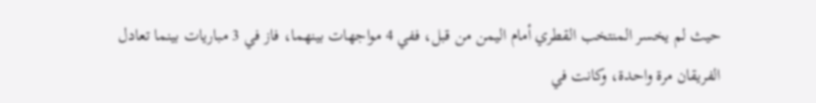حيث لم يخسر المنتخب القطري أمام اليمن من قبل، ففي 4 مواجهات بينهما، فاز في 3 مباريات بينما تعادل الفريقان مرة واحدة، وكانت في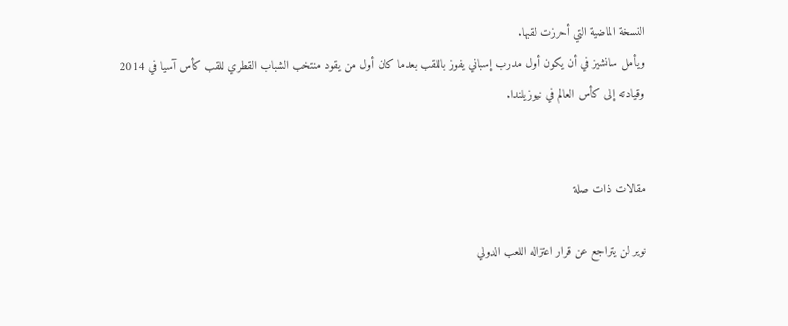النسخة الماضية التي أحرزت لقبها.
ويأمل سانشيز في أن يكون أول مدرب إسباني يفوز باللقب بعدما كان أول من يقود منتخب الشباب القطري للقب كأس آسيا في 2014 وقيادته إلى كأس العالم في نيوزيلندا.


مقالات ذات صلة

نوير لن يتراجع عن قرار اعتزاله اللعب الدولي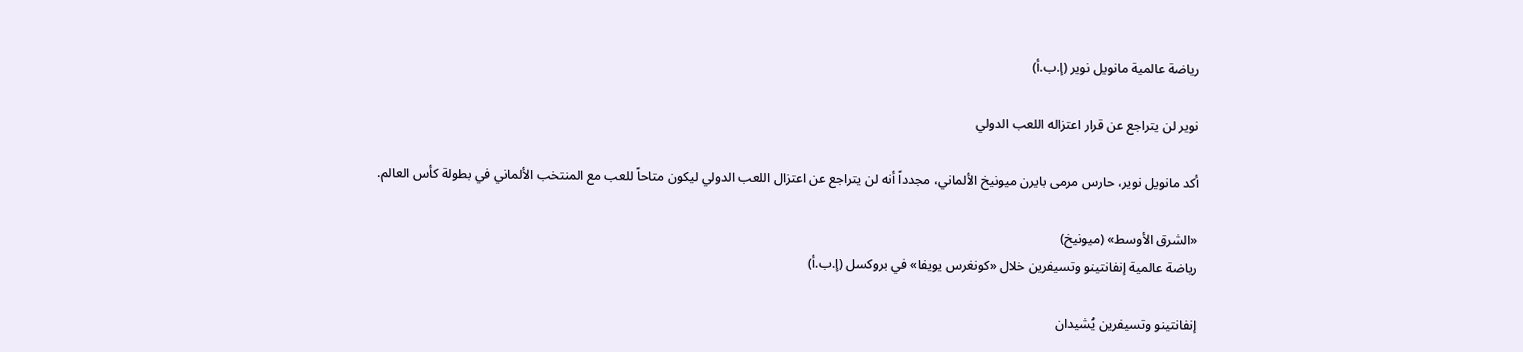رياضة عالمية مانويل نوير (إ.ب.أ)

نوير لن يتراجع عن قرار اعتزاله اللعب الدولي

أكد مانويل نوير، حارس مرمى بايرن ميونيخ الألماني، مجدداً أنه لن يتراجع عن اعتزال اللعب الدولي ليكون متاحاً للعب مع المنتخب الألماني في بطولة كأس العالم.

«الشرق الأوسط» (ميونيخ)
رياضة عالمية إنفانتينو وتسيفرين خلال «كونغرس يويفا» في بروكسل (إ.ب.أ)

إنفانتينو وتسيفرين يُشيدان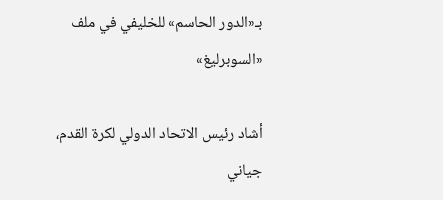بـ«الدور الحاسم» للخليفي في ملف «السوبرليغ»

أشاد رئيس الاتحاد الدولي لكرة القدم، جياني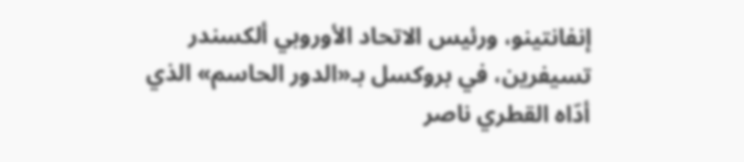إنفانتينو، ورئيس الاتحاد الأوروبي ألكسندر تسيفرين، في بروكسل بـ«الدور الحاسم» الذي أدّاه القطري ناصر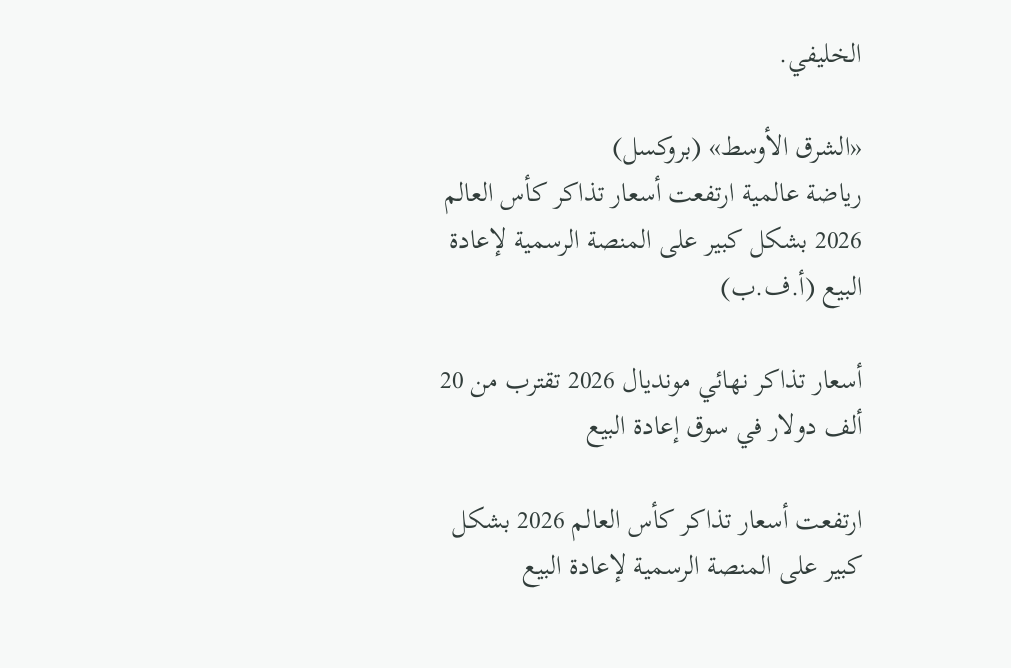الخليفي.

«الشرق الأوسط» (بروكسل)
رياضة عالمية ارتفعت أسعار تذاكر كأس العالم 2026 بشكل كبير على المنصة الرسمية لإعادة البيع (أ.ف.ب)

أسعار تذاكر نهائي مونديال 2026 تقترب من 20 ألف دولار في سوق إعادة البيع

ارتفعت أسعار تذاكر كأس العالم 2026 بشكل كبير على المنصة الرسمية لإعادة البيع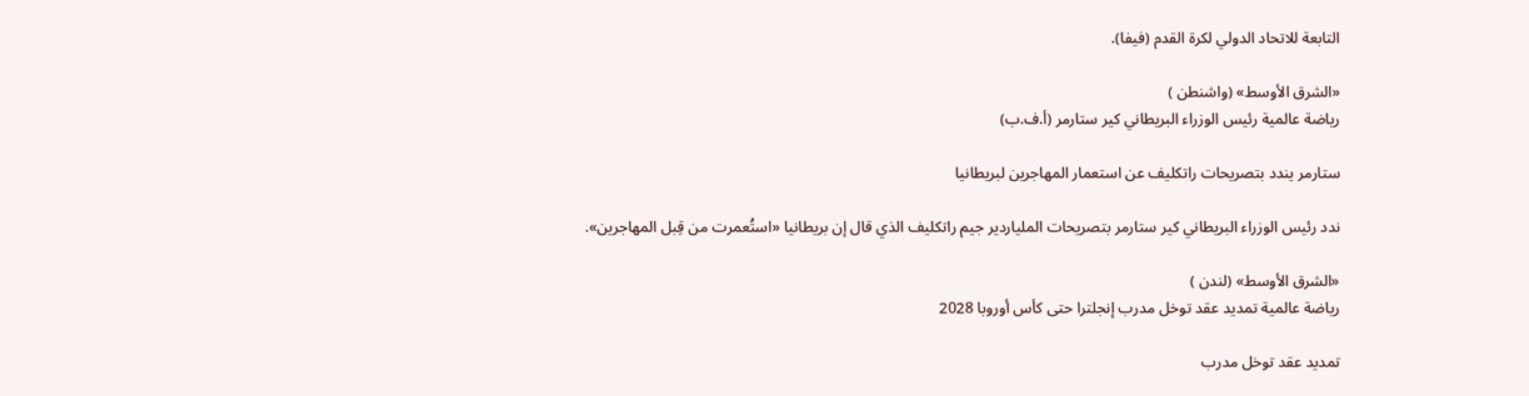التابعة للاتحاد الدولي لكرة القدم (فيفا).

«الشرق الأوسط» (واشنطن )
رياضة عالمية رئيس الوزراء البريطاني كير ستارمر (أ.ف.ب)

ستارمر يندد بتصريحات راتكليف عن استعمار المهاجرين لبريطانيا

ندد رئيس الوزراء البريطاني كير ستارمر بتصريحات الملياردير جيم راتكليف الذي قال إن بريطانيا «استُعمرت من قِبل المهاجرين».

«الشرق الأوسط» (لندن )
رياضة عالمية تمديد عقد توخل مدرب إنجلترا حتى كأس أوروبا 2028

تمديد عقد توخل مدرب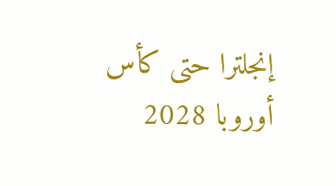إنجلترا حتى كأس أوروبا 2028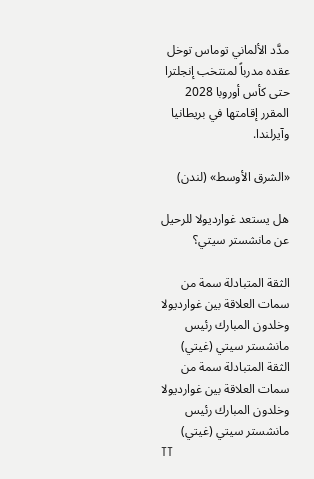مدَّد الألماني توماس توخل عقده مدرباً لمنتخب إنجلترا حتى كأس أوروبا 2028 المقرر إقامتها في بريطانيا وآيرلندا.

«الشرق الأوسط» (لندن)

هل يستعد غوارديولا للرحيل عن مانشستر سيتي؟

الثقة المتبادلة سمة من سمات العلاقة بين غوارديولا وخلدون المبارك رئيس مانشستر سيتي (غيتي)
الثقة المتبادلة سمة من سمات العلاقة بين غوارديولا وخلدون المبارك رئيس مانشستر سيتي (غيتي)
TT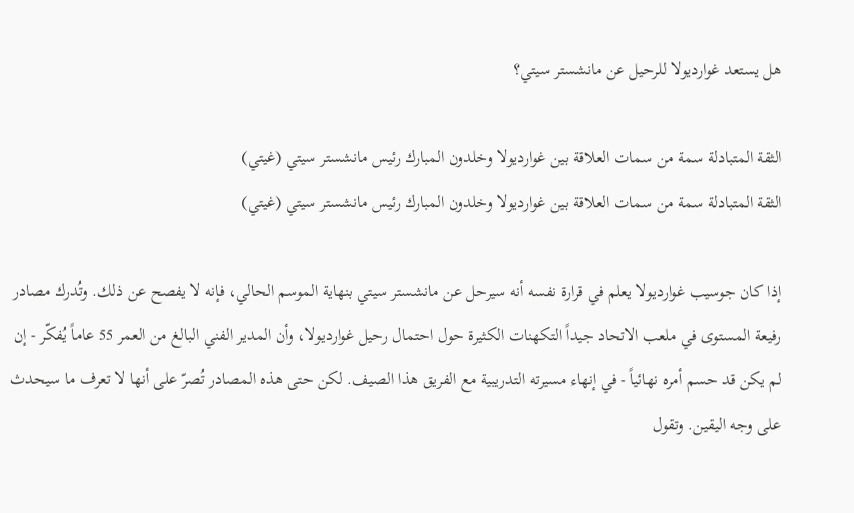هل يستعد غوارديولا للرحيل عن مانشستر سيتي؟

الثقة المتبادلة سمة من سمات العلاقة بين غوارديولا وخلدون المبارك رئيس مانشستر سيتي (غيتي)
الثقة المتبادلة سمة من سمات العلاقة بين غوارديولا وخلدون المبارك رئيس مانشستر سيتي (غيتي)

إذا كان جوسيب غوارديولا يعلم في قرارة نفسه أنه سيرحل عن مانشستر سيتي بنهاية الموسم الحالي، فإنه لا يفصح عن ذلك. وتُدرك مصادر رفيعة المستوى في ملعب الاتحاد جيداً التكهنات الكثيرة حول احتمال رحيل غوارديولا، وأن المدير الفني البالغ من العمر 55 عاماً يُفكّر - إن لم يكن قد حسم أمره نهائياً - في إنهاء مسيرته التدريبية مع الفريق هذا الصيف. لكن حتى هذه المصادر تُصرّ على أنها لا تعرف ما سيحدث على وجه اليقين. وتقول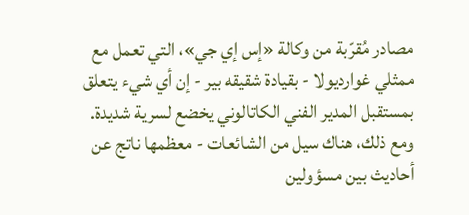مصادر مُقرّبة من وكالة «إس إي جي»، التي تعمل مع ممثلي غوارديولا - بقيادة شقيقه بير - إن أي شيء يتعلق بمستقبل المدير الفني الكاتالوني يخضع لسرية شديدة. ومع ذلك، هناك سيل من الشائعات - معظمها ناتج عن أحاديث بين مسؤولين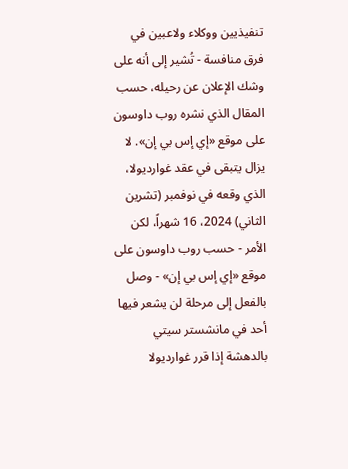تنفيذيين ووكلاء ولاعبين في فرق منافسة - تُشير إلى أنه على وشك الإعلان عن رحيله، حسب المقال الذي نشره روب داوسون على موقع «إي إس بي إن». لا يزال يتبقى في عقد غوارديولا، الذي وقعه في نوفمبر (تشرين الثاني) 2024، 16 شهراً، لكن الأمر - حسب روب داوسون على موقع «إي إس بي إن» - وصل بالفعل إلى مرحلة لن يشعر فيها أحد في مانشستر سيتي بالدهشة إذا قرر غوارديولا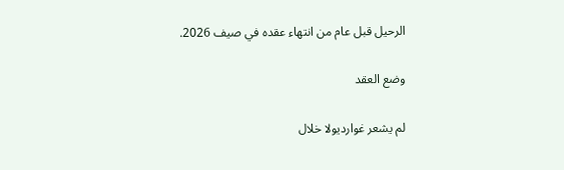الرحيل قبل عام من انتهاء عقده في صيف 2026.

وضع العقد

لم يشعر غوارديولا خلال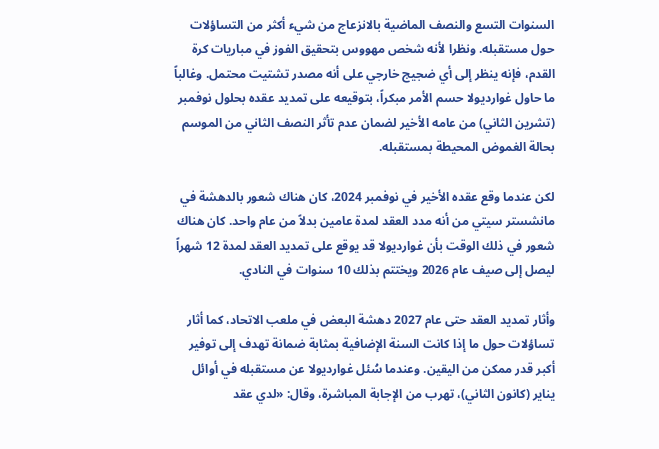السنوات التسع والنصف الماضية بالانزعاج من شيء أكثر من التساؤلات حول مستقبله. ونظرا لأنه شخص مهووس بتحقيق الفوز في مباريات كرة القدم، فإنه ينظر إلى أي ضجيج خارجي على أنه مصدر تشتيت محتمل. وغالباً ما حاول غوارديولا حسم الأمر مبكراً، بتوقيعه على تمديد عقده بحلول نوفمبر (تشرين الثاني) من عامه الأخير لضمان عدم تأثر النصف الثاني من الموسم بحالة الغموض المحيطة بمستقبله.

لكن عندما وقع عقده الأخير في نوفمبر 2024، كان هناك شعور بالدهشة في مانشستر سيتي من أنه مدد العقد لمدة عامين بدلاً من عام واحد. كان هناك شعور في ذلك الوقت بأن غوارديولا قد يوقع على تمديد العقد لمدة 12 شهراً ليصل إلى صيف عام 2026 ويختتم بذلك 10 سنوات في النادي.

وأثار تمديد العقد حتى عام 2027 دهشة البعض في ملعب الاتحاد، كما أثار تساؤلات حول ما إذا كانت السنة الإضافية بمثابة ضمانة تهدف إلى توفير أكبر قدر ممكن من اليقين. وعندما سُئل غوارديولا عن مستقبله في أوائل يناير (كانون الثاني)، تهرب من الإجابة المباشرة، وقال: «لدي عقد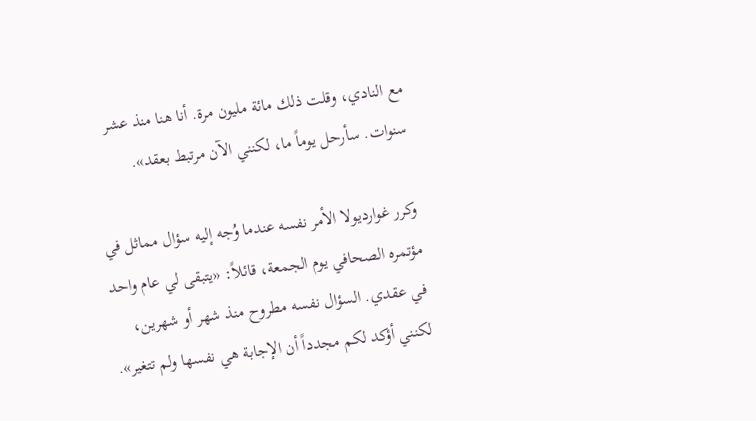مع النادي، وقلت ذلك مائة مليون مرة. أنا هنا منذ عشر سنوات. سأرحل يوماً ما، لكنني الآن مرتبط بعقد».

وكرر غوارديولا الأمر نفسه عندما وُجه إليه سؤال مماثل في مؤتمره الصحافي يوم الجمعة، قائلاً: «يتبقى لي عام واحد في عقدي. السؤال نفسه مطروح منذ شهر أو شهرين، لكنني أؤكد لكم مجدداً أن الإجابة هي نفسها ولم تتغير».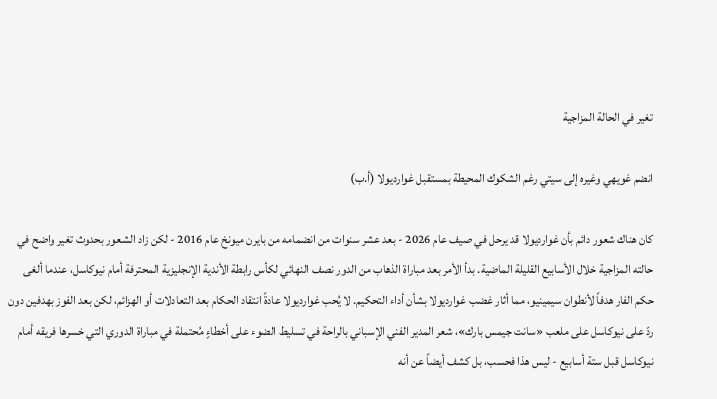تغير في الحالة المزاجية

انضم غويهي وغيره إلى سيتي رغم الشكوك المحيطة بمستقبل غوارديولا (أ.ب)

كان هناك شعور دائم بأن غوارديولا قد يرحل في صيف عام 2026 - بعد عشر سنوات من انضمامه من بايرن ميونخ عام 2016 - لكن زاد الشعور بحدوث تغير واضح في حالته المزاجية خلال الأسابيع القليلة الماضية. بدأ الأمر بعد مباراة الذهاب من الدور نصف النهائي لكأس رابطة الأندية الإنجليزية المحترفة أمام نيوكاسل، عندما ألغى حكم الفار هدفاً لأنطوان سيمينيو، مما أثار غضب غوارديولا بشأن أداء التحكيم. لا يُحب غوارديولا عادةً انتقاد الحكام بعد التعادلات أو الهزائم، لكن بعد الفوز بهدفين دون ردّ على نيوكاسل على ملعب «سانت جيمس بارك»، شعر المدير الفني الإسباني بالراحة في تسليط الضوء على أخطاءٍ مُحتملة في مباراة الدوري التي خسرها فريقه أمام نيوكاسل قبل ستة أسابيع - ليس هذا فحسب، بل كشف أيضاً عن أنه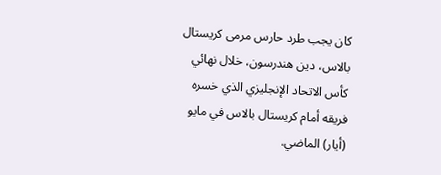كان يجب طرد حارس مرمى كريستال بالاس، دين هندرسون، خلال نهائي كأس الاتحاد الإنجليزي الذي خسره فريقه أمام كريستال بالاس في مايو (أيار) الماضي.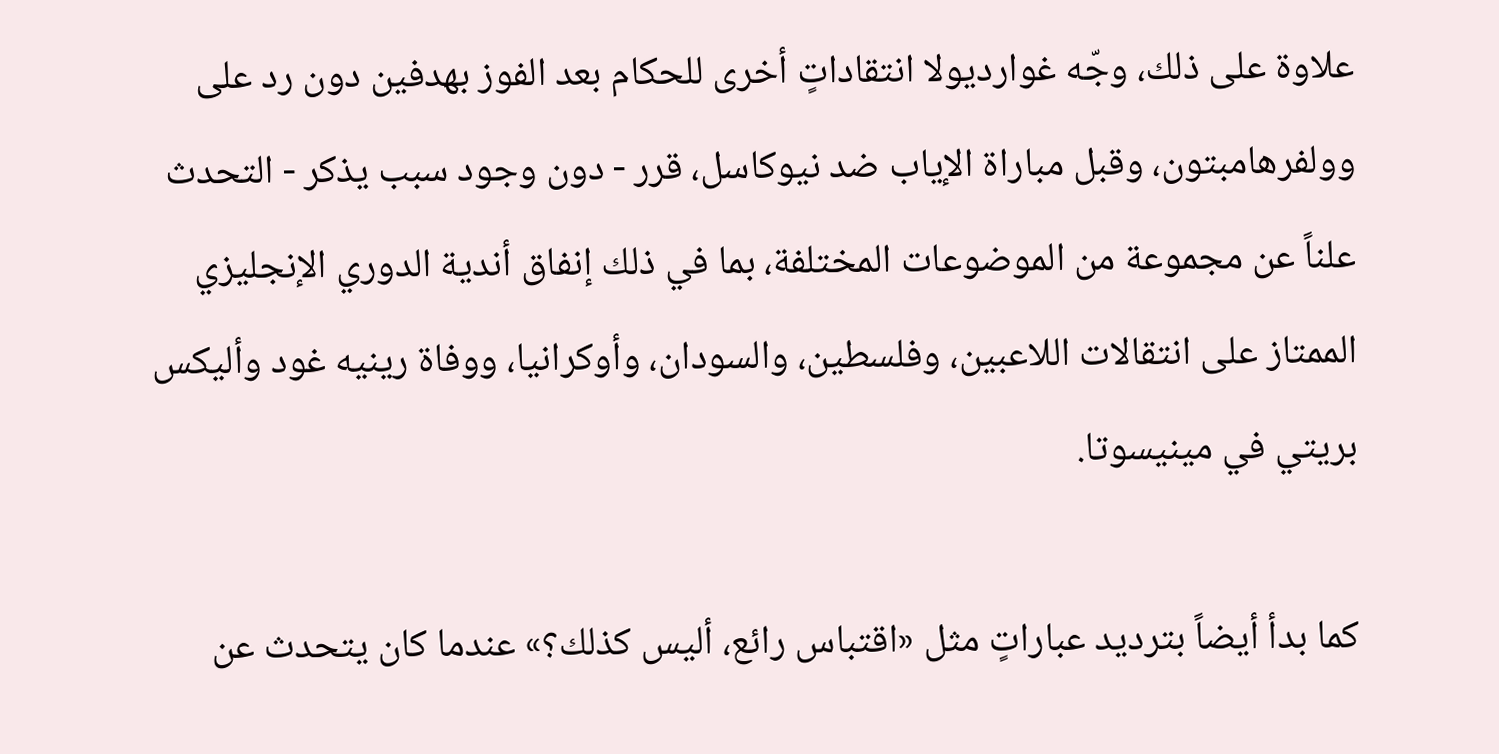علاوة على ذلك، وجّه غوارديولا انتقاداتٍ أخرى للحكام بعد الفوز بهدفين دون رد على وولفرهامبتون، وقبل مباراة الإياب ضد نيوكاسل، قرر - دون وجود سبب يذكر - التحدث علناً عن مجموعة من الموضوعات المختلفة، بما في ذلك إنفاق أندية الدوري الإنجليزي الممتاز على انتقالات اللاعبين، وفلسطين، والسودان، وأوكرانيا، ووفاة رينيه غود وأليكس بريتي في مينيسوتا.

كما بدأ أيضاً بترديد عباراتٍ مثل «اقتباس رائع، أليس كذلك؟» عندما كان يتحدث عن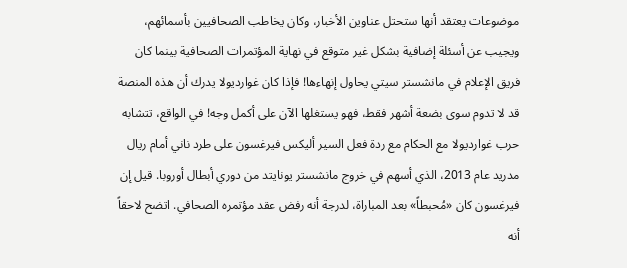موضوعات يعتقد أنها ستحتل عناوين الأخبار، وكان يخاطب الصحافيين بأسمائهم، ويجيب عن أسئلة إضافية بشكل غير متوقع في نهاية المؤتمرات الصحافية بينما كان فريق الإعلام في مانشستر سيتي يحاول إنهاءها! فإذا كان غوارديولا يدرك أن هذه المنصة قد لا تدوم سوى بضعة أشهر فقط، فهو يستغلها الآن على أكمل وجه! في الواقع، تتشابه حرب غوارديولا مع الحكام مع ردة فعل السير أليكس فيرغسون على طرد ناني أمام ريال مدريد عام 2013، الذي أسهم في خروج مانشستر يونايتد من دوري أبطال أوروبا. قيل إن فيرغسون كان «مُحبطاً» بعد المباراة، لدرجة أنه رفض عقد مؤتمره الصحافي. اتضح لاحقاً أنه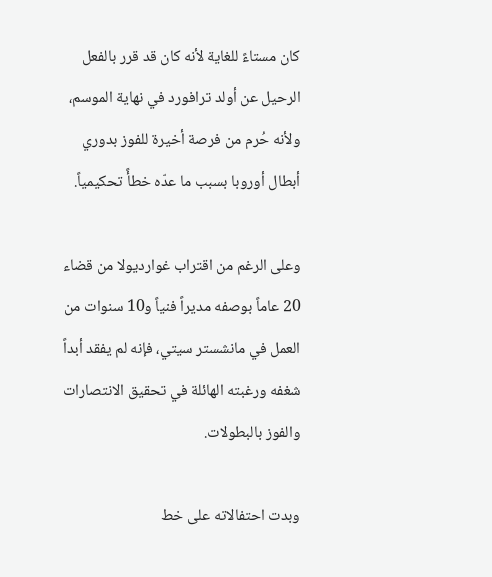كان مستاءً للغاية لأنه كان قد قرر بالفعل الرحيل عن أولد ترافورد في نهاية الموسم، ولأنه حُرم من فرصة أخيرة للفوز بدوري أبطال أوروبا بسبب ما عدّه خطأً تحكيمياً.

وعلى الرغم من اقتراب غوارديولا من قضاء 20 عاماً بوصفه مديراً فنياً و10 سنوات من العمل في مانشستر سيتي، فإنه لم يفقد أبداً شغفه ورغبته الهائلة في تحقيق الانتصارات والفوز بالبطولات.

وبدت احتفالاته على خط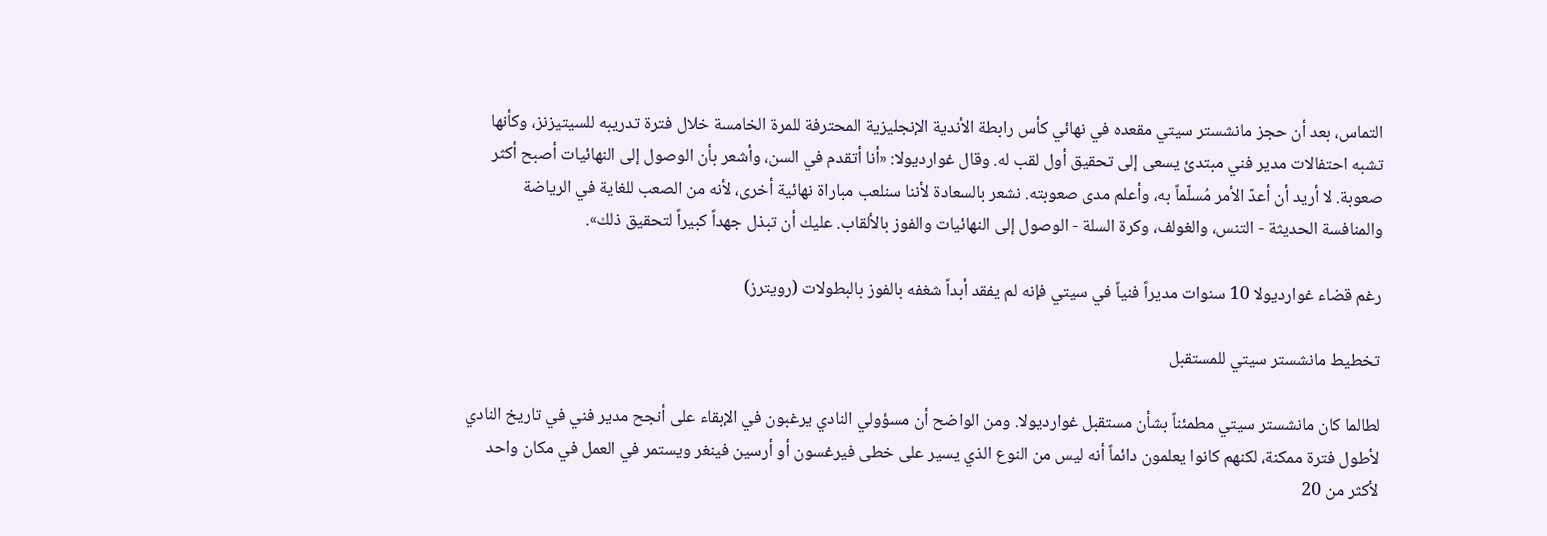التماس، بعد أن حجز مانشستر سيتي مقعده في نهائي كأس رابطة الأندية الإنجليزية المحترفة للمرة الخامسة خلال فترة تدريبه للسيتيزنز، وكأنها تشبه احتفالات مدير فني مبتدئ يسعى إلى تحقيق أول لقب له. وقال غوارديولا: «أنا أتقدم في السن، وأشعر بأن الوصول إلى النهائيات أصبح أكثر صعوبة. لا أريد أن أعدّ الأمر مُسلّماً به، وأعلم مدى صعوبته. نشعر بالسعادة لأننا سنلعب مباراة نهائية أخرى، لأنه من الصعب للغاية في الرياضة والمنافسة الحديثة - التنس، والغولف، وكرة السلة - الوصول إلى النهائيات والفوز بالألقاب. عليك أن تبذل جهداً كبيراً لتحقيق ذلك».

رغم قضاء غوارديولا 10 سنوات مديراً فنياً في سيتي فإنه لم يفقد أبداً شغفه بالفوز بالبطولات (رويترز)

تخطيط مانشستر سيتي للمستقبل

لطالما كان مانشستر سيتي مطمئناً بشأن مستقبل غوارديولا. ومن الواضح أن مسؤولي النادي يرغبون في الإبقاء على أنجح مدير فني في تاريخ النادي لأطول فترة ممكنة، لكنهم كانوا يعلمون دائماً أنه ليس من النوع الذي يسير على خطى فيرغسون أو أرسين فينغر ويستمر في العمل في مكان واحد لأكثر من 20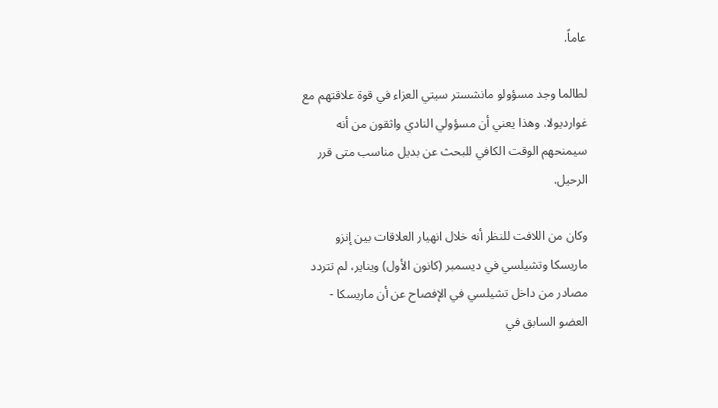عاماً.

لطالما وجد مسؤولو مانشستر سيتي العزاء في قوة علاقتهم مع غوارديولا. وهذا يعني أن مسؤولي النادي واثقون من أنه سيمنحهم الوقت الكافي للبحث عن بديل مناسب متى قرر الرحيل.

وكان من اللافت للنظر أنه خلال انهيار العلاقات بين إنزو ماريسكا وتشيلسي في ديسمبر (كانون الأول) ويناير، لم تتردد مصادر من داخل تشيلسي في الإفصاح عن أن ماريسكا - العضو السابق في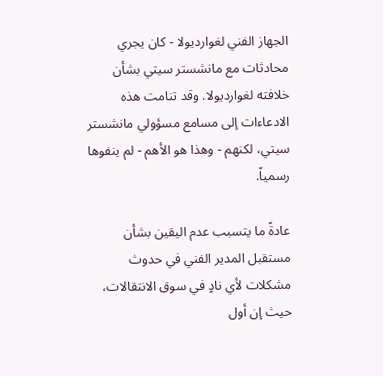الجهاز الفني لغوارديولا - كان يجري محادثات مع مانشستر سيتي بشأن خلافته لغوارديولا. وقد تنامت هذه الادعاءات إلى مسامع مسؤولي مانشستر سيتي، لكنهم - وهذا هو الأهم - لم ينفوها رسمياً.

عادةً ما يتسبب عدم اليقين بشأن مستقبل المدير الفني في حدوث مشكلات لأي نادٍ في سوق الانتقالات، حيث إن أول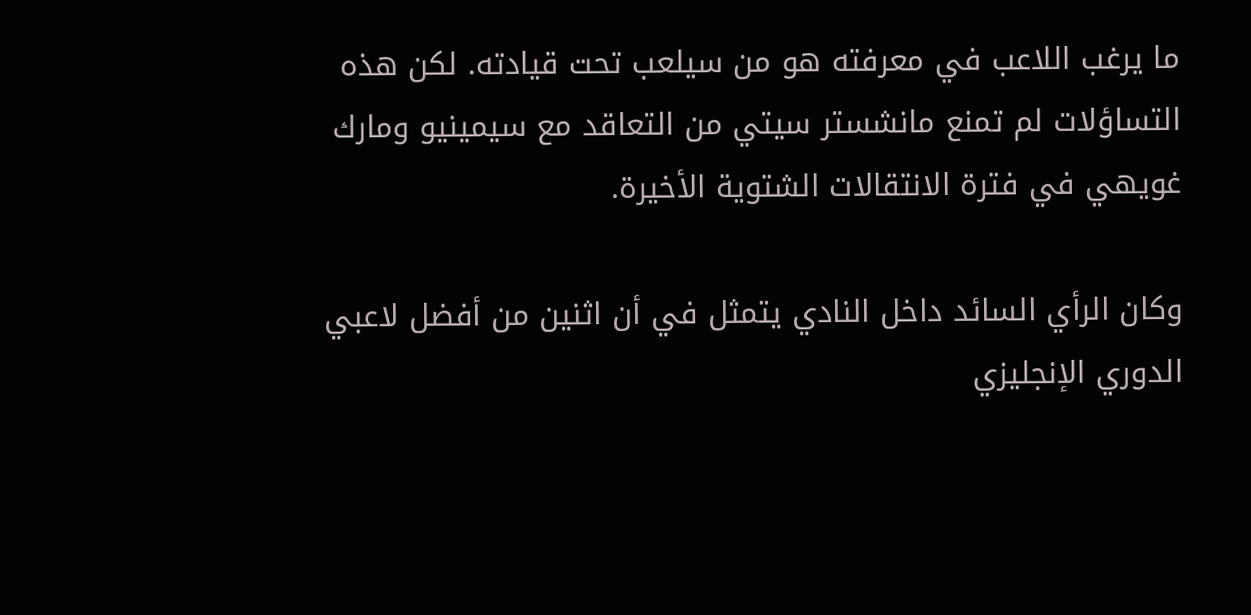ما يرغب اللاعب في معرفته هو من سيلعب تحت قيادته. لكن هذه التساؤلات لم تمنع مانشستر سيتي من التعاقد مع سيمينيو ومارك غويهي في فترة الانتقالات الشتوية الأخيرة.

وكان الرأي السائد داخل النادي يتمثل في أن اثنين من أفضل لاعبي الدوري الإنجليزي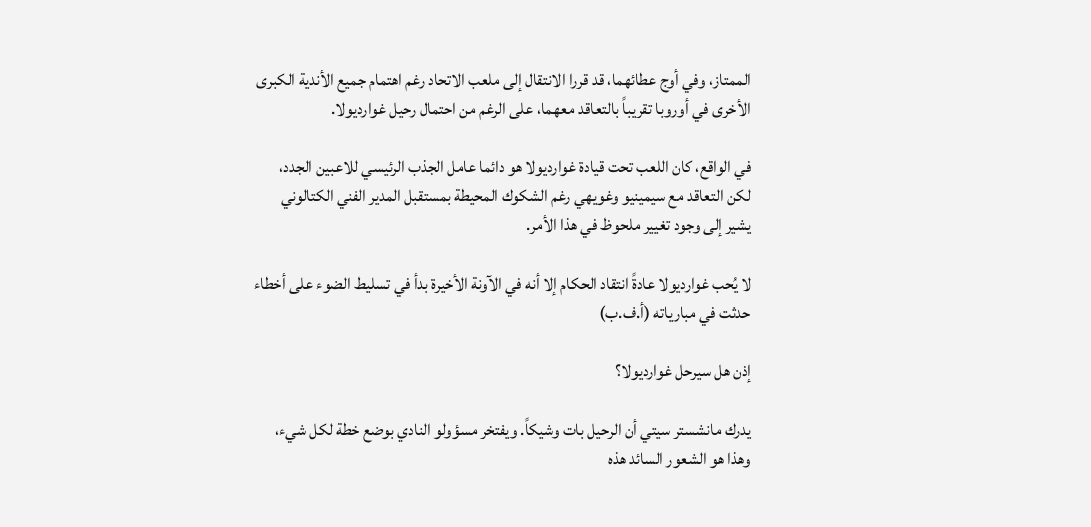الممتاز، وفي أوج عطائهما، قد قررا الانتقال إلى ملعب الاتحاد رغم اهتمام جميع الأندية الكبرى الأخرى في أوروبا تقريباً بالتعاقد معهما، على الرغم من احتمال رحيل غوارديولا.

في الواقع، كان اللعب تحت قيادة غوارديولا هو دائما عامل الجذب الرئيسي للاعبين الجدد، لكن التعاقد مع سيمينيو وغويهي رغم الشكوك المحيطة بمستقبل المدير الفني الكتالوني يشير إلى وجود تغيير ملحوظ في هذا الأمر.

لا يُحب غوارديولا عادةً انتقاد الحكام إلا أنه في الآونة الأخيرة بدأ في تسليط الضوء على أخطاء حدثت في مبارياته (أ.ف.ب)

إذن هل سيرحل غوارديولا؟

يدرك مانشستر سيتي أن الرحيل بات وشيكاً. ويفتخر مسؤولو النادي بوضع خطة لكل شيء، وهذا هو الشعور السائد هذه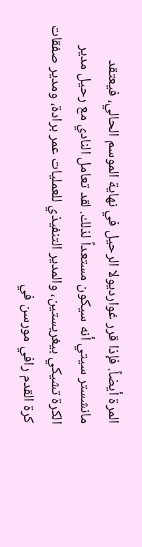المرة أيضاً. فإذا قرر غوارديولا الرحيل في نهاية الموسم الحالي، فيعتقد مانشستر سيتي أنه سيكون مستعداً لذلك. لقد تعامل النادي مع رحيل مدير الكرة تشيكي بيغريستين، والمدير التنفيذي للعمليات عمر برادة، ومدير صفقات كرة القدم رافي مورسن في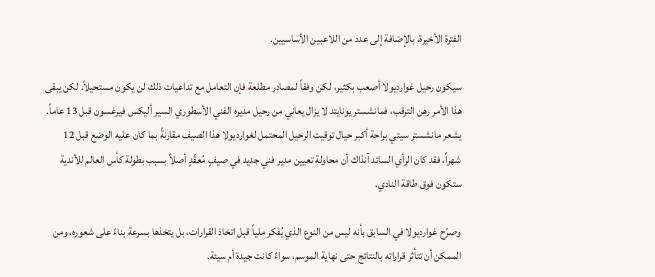الفترة الأخيرة، بالإضافة إلى عدد من اللاعبين الأساسيين.

سيكون رحيل غوارديولا أصعب بكثير، لكن وفقاً لمصادر مطلعة فإن التعامل مع تداعيات ذلك لن يكون مستحيلاً. لكن يبقى هذا الأمر رهن الترقب، فمانشستر يونايتد لا يزال يعاني من رحيل مديره الفني الأسطوري السير أليكس فيرغسون قبل 13 عاماً. يشعر مانشستر سيتي براحة أكبر حيال توقيت الرحيل المحتمل لغوارديولا هذا الصيف مقارنةً بما كان عليه الوضع قبل 12 شهراً، فقد كان الرأي السائد آنذاك أن محاولة تعيين مدير فني جديد في صيفٍ مُعقّدٍ أصلاً بسبب بطولة كأس العالم للأندية ستكون فوق طاقة النادي.

وصرّح غوارديولا في السابق بأنه ليس من النوع الذي يُفكر ملياً قبل اتخاذ القرارات، بل يتخذها بسرعة بناءً على شعوره، ومن الممكن أن تتأثر قراراته بالنتائج حتى نهاية الموسم، سواءً كانت جيدة أم سيئة.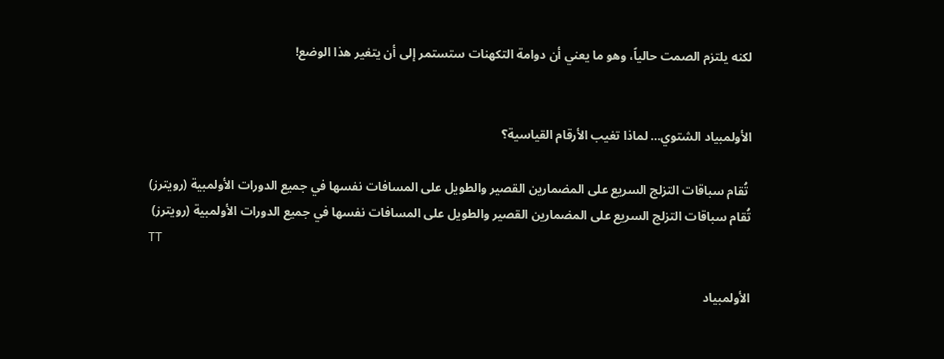لكنه يلتزم الصمت حالياً، وهو ما يعني أن دوامة التكهنات ستستمر إلى أن يتغير هذا الوضع!


الأولمبياد الشتوي… لماذا تغيب الأرقام القياسية؟

 تُقام سباقات التزلج السريع على المضمارين القصير والطويل على المسافات نفسها في جميع الدورات الأولمبية (رويترز)
تُقام سباقات التزلج السريع على المضمارين القصير والطويل على المسافات نفسها في جميع الدورات الأولمبية (رويترز)
TT

الأولمبياد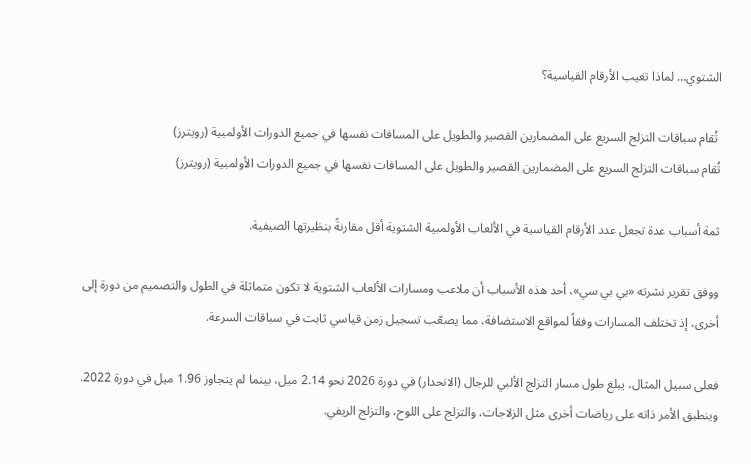الشتوي… لماذا تغيب الأرقام القياسية؟

 تُقام سباقات التزلج السريع على المضمارين القصير والطويل على المسافات نفسها في جميع الدورات الأولمبية (رويترز)
تُقام سباقات التزلج السريع على المضمارين القصير والطويل على المسافات نفسها في جميع الدورات الأولمبية (رويترز)

ثمة أسباب عدة تجعل عدد الأرقام القياسية في الألعاب الأولمبية الشتوية أقل مقارنةً بنظيرتها الصيفية.

ووفق تقرير نشرته «بي بي سي»، أحد هذه الأسباب أن ملاعب ومسارات الألعاب الشتوية لا تكون متماثلة في الطول والتصميم من دورة إلى أخرى، إذ تختلف المسارات وفقاً لمواقع الاستضافة، مما يصعّب تسجيل زمن قياسي ثابت في سباقات السرعة.

فعلى سبيل المثال، يبلغ طول مسار التزلج الألبي للرجال (الانحدار) في دورة 2026 نحو 2.14 ميل، بينما لم يتجاوز 1.96 ميل في دورة 2022. وينطبق الأمر ذاته على رياضات أخرى مثل الزلاجات، والتزلج على اللوح، والتزلج الريفي.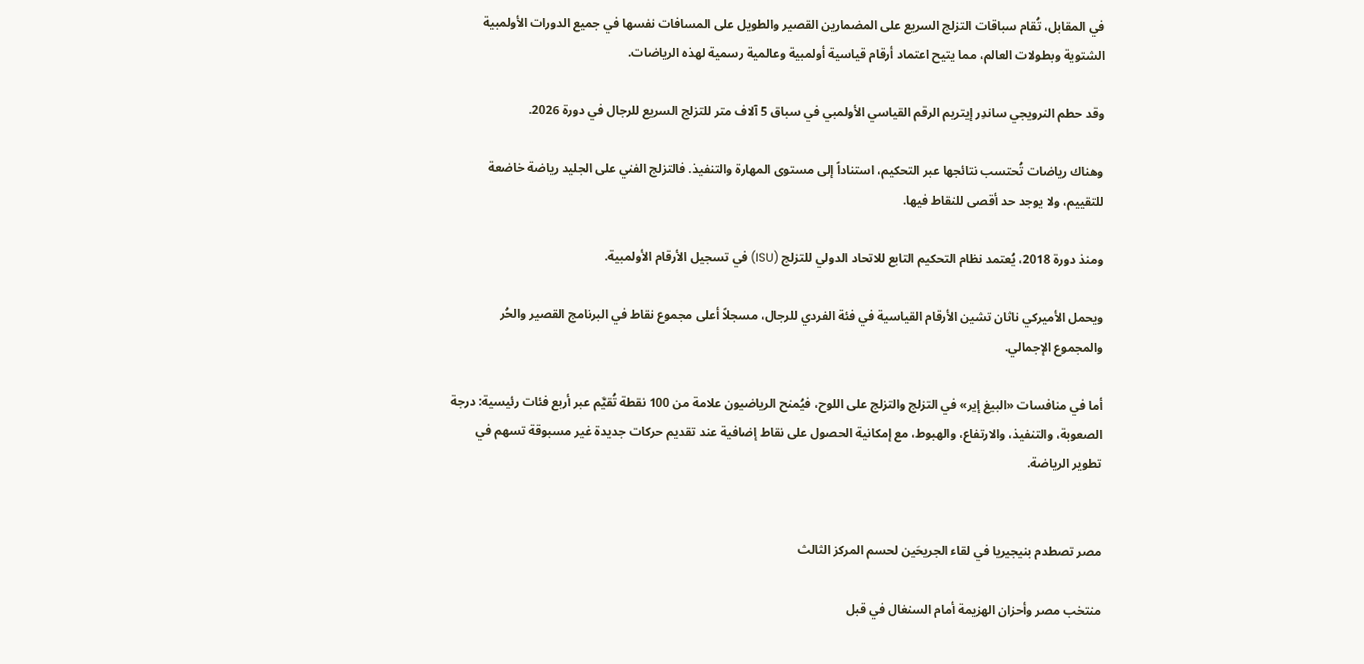في المقابل، تُقام سباقات التزلج السريع على المضمارين القصير والطويل على المسافات نفسها في جميع الدورات الأولمبية الشتوية وبطولات العالم، مما يتيح اعتماد أرقام قياسية أولمبية وعالمية رسمية لهذه الرياضات.

وقد حطم النرويجي ساندِر إيتريم الرقم القياسي الأولمبي في سباق 5 آلاف متر للتزلج السريع للرجال في دورة 2026.

وهناك رياضات تُحتسب نتائجها عبر التحكيم، استناداً إلى مستوى المهارة والتنفيذ. فالتزلج الفني على الجليد رياضة خاضعة للتقييم، ولا يوجد حد أقصى للنقاط فيها.

ومنذ دورة 2018، يُعتمد نظام التحكيم التابع للاتحاد الدولي للتزلج (ISU) في تسجيل الأرقام الأولمبية.

ويحمل الأميركي ناثان تشين الأرقام القياسية في فئة الفردي للرجال، مسجلاً أعلى مجموع نقاط في البرنامج القصير والحُر والمجموع الإجمالي.

أما في منافسات «البيغ إير» في التزلج والتزلج على اللوح، فيُمنح الرياضيون علامة من 100 نقطة تُقيَّم عبر أربع فئات رئيسية: درجة الصعوبة، والتنفيذ، والارتفاع، والهبوط، مع إمكانية الحصول على نقاط إضافية عند تقديم حركات جديدة غير مسبوقة تسهم في تطوير الرياضة.


مصر تصطدم بنيجيريا في لقاء الجريحَين لحسم المركز الثالث

منتخب مصر وأحزان الهزيمة أمام السنغال في قبل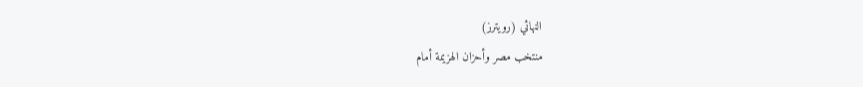النهائي (رويترز)
منتخب مصر وأحزان الهزيمة أمام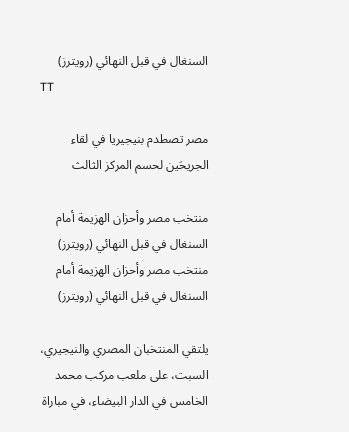السنغال في قبل النهائي (رويترز)
TT

مصر تصطدم بنيجيريا في لقاء الجريحَين لحسم المركز الثالث

منتخب مصر وأحزان الهزيمة أمام السنغال في قبل النهائي (رويترز)
منتخب مصر وأحزان الهزيمة أمام السنغال في قبل النهائي (رويترز)

يلتقي المنتخبان المصري والنيجيري، السبت، على ملعب مركب محمد الخامس في الدار البيضاء، في مباراة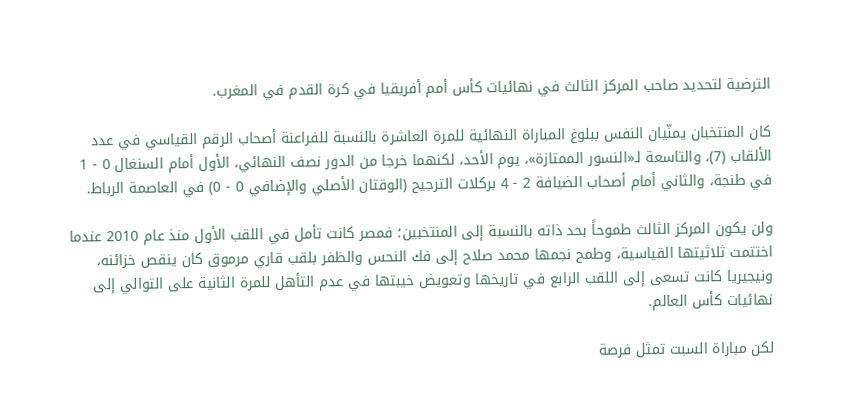الترضية لتحديد صاحب المركز الثالث في نهائيات كأس أمم أفريقيا في كرة القدم في المغرب.

كان المنتخبان يمنّيان النفس ببلوغ المباراة النهائية للمرة العاشرة بالنسبة للفراعنة أصحاب الرقم القياسي في عدد الألقاب (7)، والتاسعة لـ«النسور الممتازة»، يوم الأحد، لكنهما خرجا من الدور نصف النهائي، الأول أمام السنغال 0 - 1 في طنجة، والثاني أمام أصحاب الضيافة 2 - 4 بركلات الترجيح (الوقتان الأصلي والإضافي 0 - 0) في العاصمة الرباط.

ولن يكون المركز الثالث طموحاً بحد ذاته بالنسبة إلى المنتخبين؛ فمصر كانت تأمل في اللقب الأول منذ عام 2010 عندما اختتمت ثلاثيتها القياسية، وطمح نجمها محمد صلاح إلى فك النحس والظفر بلقب قاري مرموق كان ينقص خزائنه، ونيجيريا كانت تسعى إلى اللقب الرابع في تاريخها وتعويض خيبتها في عدم التأهل للمرة الثانية على التوالي إلى نهائيات كأس العالم.

لكن مباراة السبت تمثل فرصة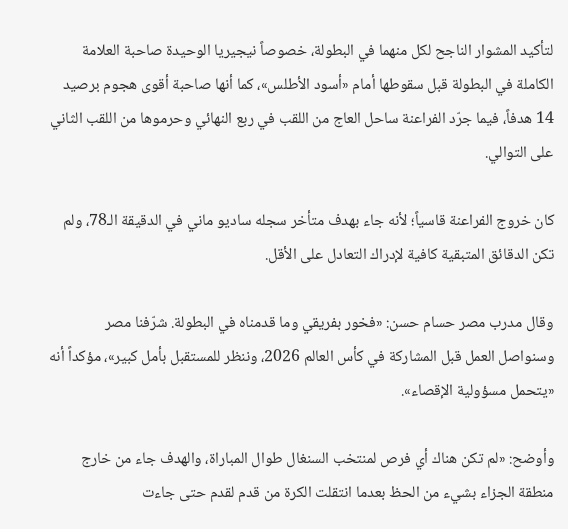لتأكيد المشوار الناجح لكل منهما في البطولة، خصوصاً نيجيريا الوحيدة صاحبة العلامة الكاملة في البطولة قبل سقوطها أمام «أسود الأطلس»، كما أنها صاحبة أقوى هجوم برصيد 14 هدفاً، فيما جرّد الفراعنة ساحل العاج من اللقب في ربع النهائي وحرموها من اللقب الثاني على التوالي.

كان خروج الفراعنة قاسياً؛ لأنه جاء بهدف متأخر سجله ساديو ماني في الدقيقة الـ78، ولم تكن الدقائق المتبقية كافية لإدراك التعادل على الأقل.

وقال مدرب مصر حسام حسن: «فخور بفريقي وما قدمناه في البطولة. شرّفنا مصر وسنواصل العمل قبل المشاركة في كأس العالم 2026، وننظر للمستقبل بأمل كبير»، مؤكداً أنه «يتحمل مسؤولية الإقصاء».

وأوضح: «لم تكن هناك أي فرص لمنتخب السنغال طوال المباراة، والهدف جاء من خارج منطقة الجزاء بشيء من الحظ بعدما انتقلت الكرة من قدم لقدم حتى جاءت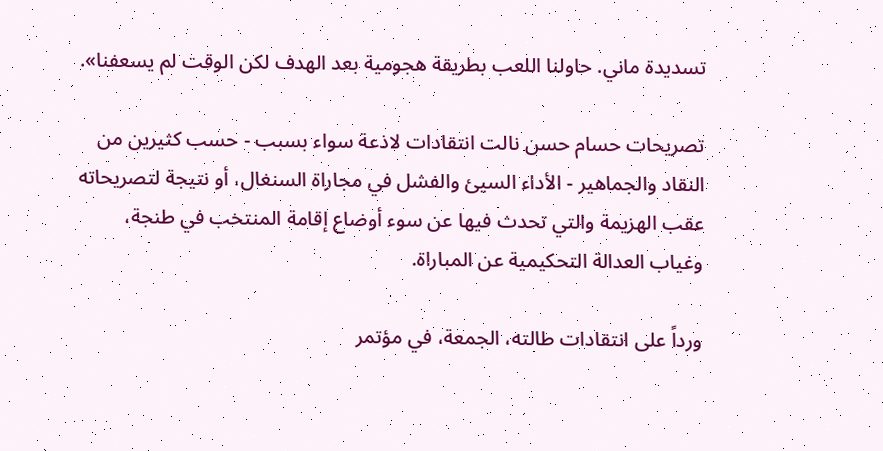تسديدة ماني. حاولنا اللعب بطريقة هجومية بعد الهدف لكن الوقت لم يسعفنا».

تصريحات حسام حسن نالت انتقادات لاذعة سواء بسبب - حسب كثيرين من النقاد والجماهير - الأداء السيئ والفشل في مجاراة السنغال، أو نتيجة لتصريحاته عقب الهزيمة والتي تحدث فيها عن سوء أوضاع إقامة المنتخب في طنجة، وغياب العدالة التحكيمية عن المباراة.

ورداً على انتقادات طالته، الجمعة، في مؤتمر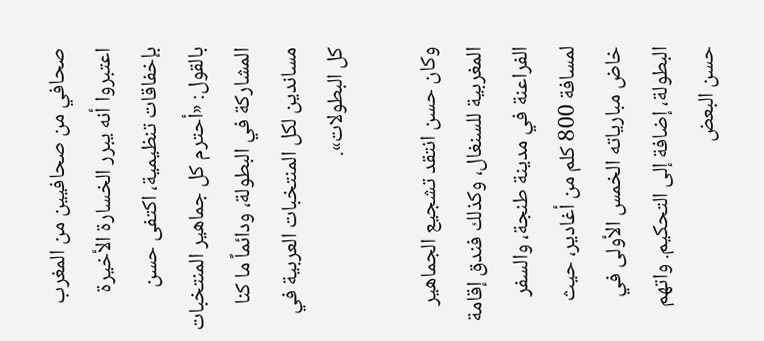صحافي من صحافيين من المغرب اعتبروا أنه يبرر الخسارة الأخيرة بإخفاقات تنظيمية، اكتفى حسن بالقول: «أحترم كل جماهير المنتخبات المشاركة في البطولة، ودائماً ما كنا مساندين لكل المنتخبات العربية في كل البطولات».

وكان حسن انتقد تشجيع الجماهير المغربية للسنغال، وكذلك فندق إقامة الفراعنة في مدينة طنجة، والسفر لمسافة 800 كلم من أغادير، حيث خاض مبارياته الخمس الأولى في البطولة، إضافة إلى التحكيم. واتهم حسن البعض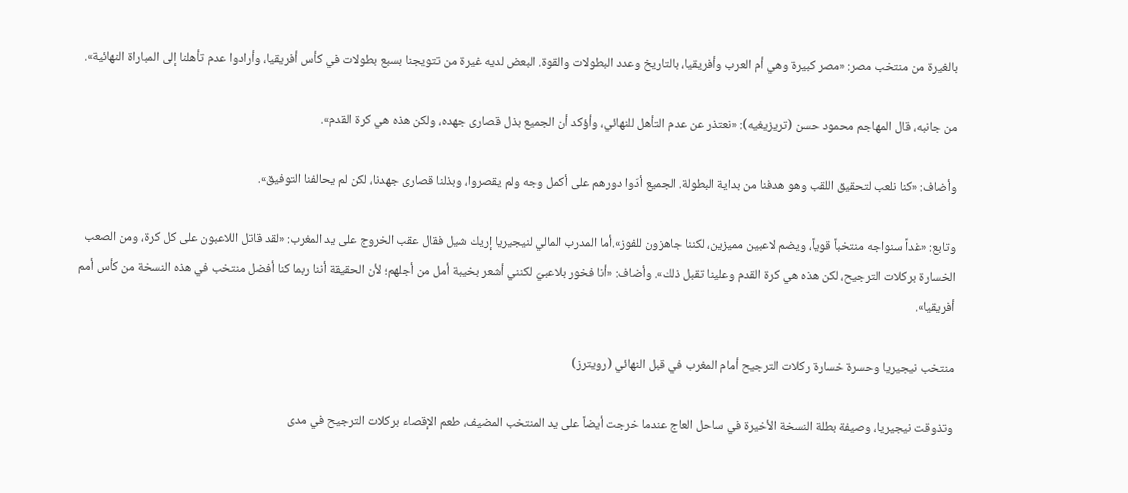بالغيرة من منتخب مصر: «مصر كبيرة وهي أم العرب وأفريقيا، بالتاريخ وعدد البطولات والقوة. البعض لديه غيرة من تتويجنا بسبع بطولات في كأس أفريقيا، وأرادوا عدم تأهلنا إلى المباراة النهائية».

من جانبه، قال المهاجم محمود حسن (تريزيغيه): «نعتذر عن عدم التأهل للنهائي، وأؤكد أن الجميع بذل قصارى جهده، ولكن هذه هي كرة القدم».

وأضاف: «كنا نلعب لتحقيق اللقب وهو هدفنا من بداية البطولة. الجميع أدّوا دورهم على أكمل وجه ولم يقصروا، وبذلنا قصارى جهدنا، لكن لم يحالفنا التوفيق».

وتابع: «غداً سنواجه منتخباً قوياً، ويضم لاعبين مميزين، لكننا جاهزون للفوز».أما المدرب المالي لنيجيريا إريك شيل فقال عقب الخروج على يد المغرب: «لقد قاتل اللاعبون على كل كرة، ومن الصعب الخسارة بركلات الترجيح، لكن هذه هي كرة القدم وعلينا تقبل ذلك». وأضاف: «أنا فخور بلاعبيّ لكنني أشعر بخيبة أمل من أجلهم؛ لأن الحقيقة أننا ربما كنا أفضل منتخب في هذه النسخة من كأس أمم أفريقيا».

منتخب نيجيريا وحسرة خسارة ركلات الترجيح أمام المغرب في قبل النهائي (رويترز)

وتذوقت نيجيريا، وصيفة بطلة النسخة الأخيرة في ساحل العاج عندما خرجت أيضاً على يد المنتخب المضيف، طعم الإقصاء بركلات الترجيح في مدى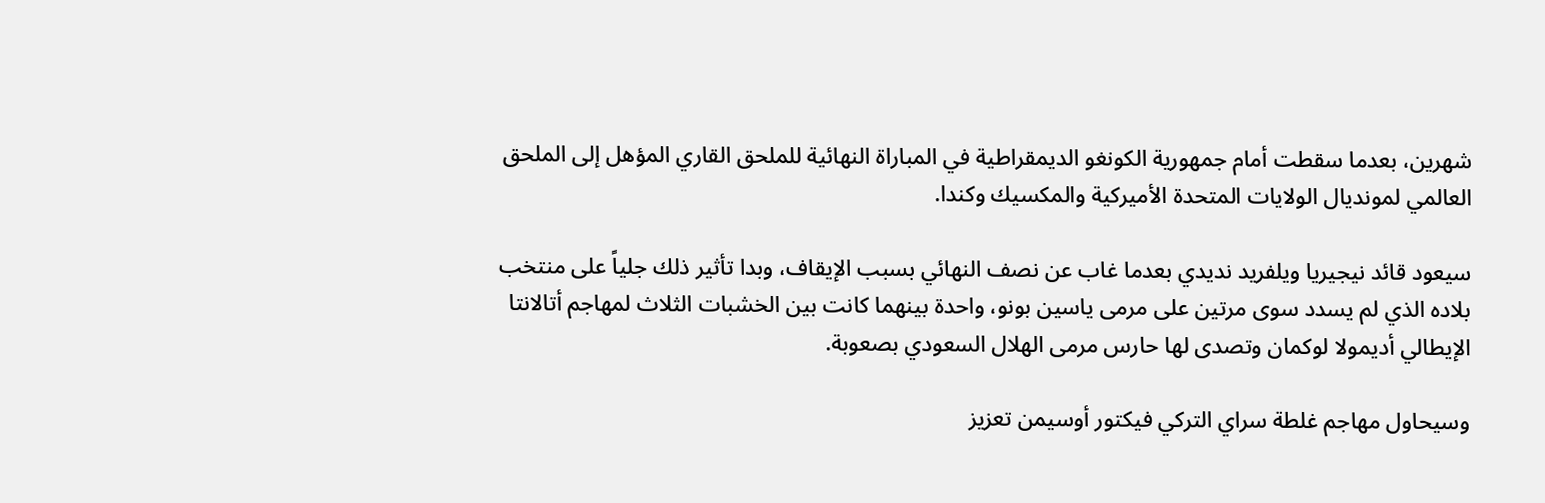شهرين، بعدما سقطت أمام جمهورية الكونغو الديمقراطية في المباراة النهائية للملحق القاري المؤهل إلى الملحق العالمي لمونديال الولايات المتحدة الأميركية والمكسيك وكندا.

سيعود قائد نيجيريا ويلفريد نديدي بعدما غاب عن نصف النهائي بسبب الإيقاف، وبدا تأثير ذلك جلياً على منتخب بلاده الذي لم يسدد سوى مرتين على مرمى ياسين بونو، واحدة بينهما كانت بين الخشبات الثلاث لمهاجم أتالانتا الإيطالي أديمولا لوكمان وتصدى لها حارس مرمى الهلال السعودي بصعوبة.

وسيحاول مهاجم غلطة سراي التركي فيكتور أوسيمن تعزيز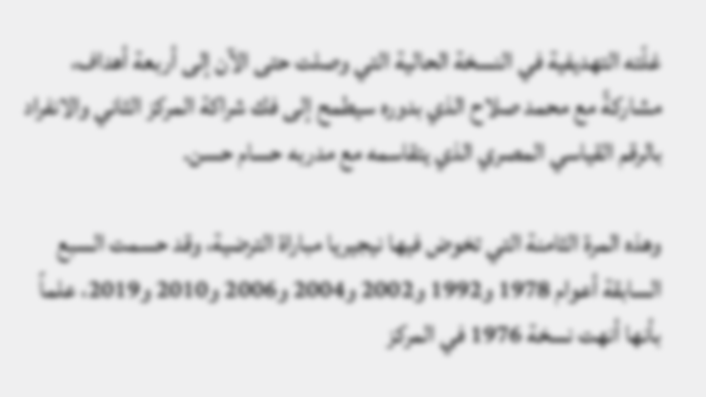غلّته التهديفية في النسخة الحالية التي وصلت حتى الآن إلى أربعة أهداف، مشاركةً مع محمد صلاح الذي بدوره سيطمح إلى فك شراكة المركز الثاني والانفراد بالرقم القياسي المصري الذي يتقاسمه مع مدربه حسام حسن.

وهذه المرة الثامنة التي تخوض فيها نيجيريا مباراة الترضية، وقد حسمت السبع السابقة أعوام 1978 و1992 و2002 و2004 و2006 و2010 و2019، علماً بأنها أنهت نسخة 1976 في المركز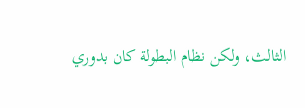الثالث، ولكن نظام البطولة كان بدوري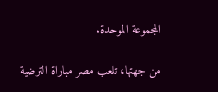المجموعة الموحدة.

من جهتها، تلعب مصر مباراة الترضية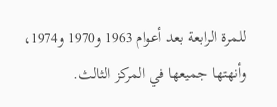للمرة الرابعة بعد أعوام 1963 و1970 و1974، وأنهتها جميعها في المركز الثالث.